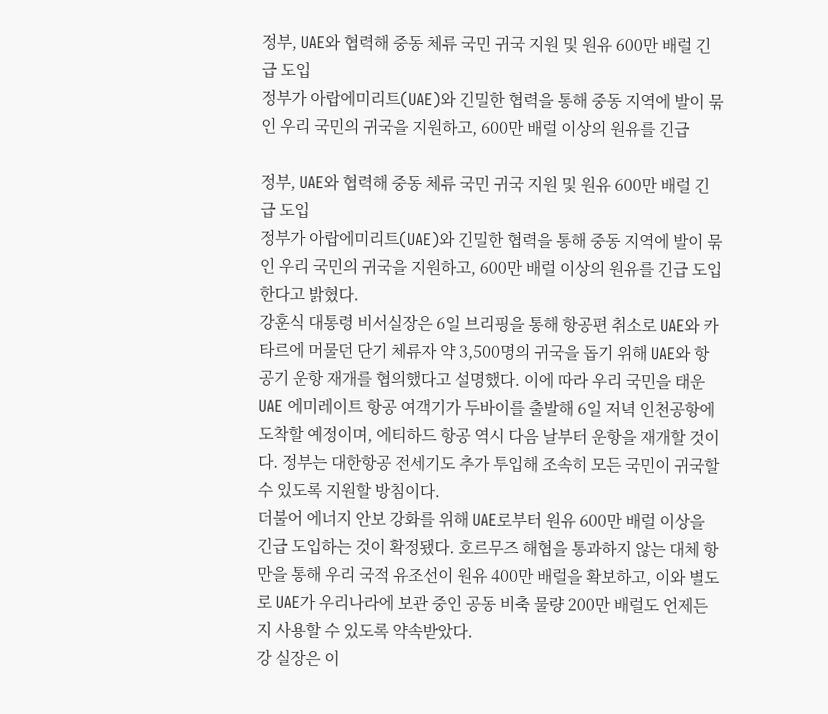정부, UAE와 협력해 중동 체류 국민 귀국 지원 및 원유 600만 배럴 긴급 도입
정부가 아랍에미리트(UAE)와 긴밀한 협력을 통해 중동 지역에 발이 묶인 우리 국민의 귀국을 지원하고, 600만 배럴 이상의 원유를 긴급

정부, UAE와 협력해 중동 체류 국민 귀국 지원 및 원유 600만 배럴 긴급 도입
정부가 아랍에미리트(UAE)와 긴밀한 협력을 통해 중동 지역에 발이 묶인 우리 국민의 귀국을 지원하고, 600만 배럴 이상의 원유를 긴급 도입한다고 밝혔다.
강훈식 대통령 비서실장은 6일 브리핑을 통해 항공편 취소로 UAE와 카타르에 머물던 단기 체류자 약 3,500명의 귀국을 돕기 위해 UAE와 항공기 운항 재개를 협의했다고 설명했다. 이에 따라 우리 국민을 태운 UAE 에미레이트 항공 여객기가 두바이를 출발해 6일 저녁 인천공항에 도착할 예정이며, 에티하드 항공 역시 다음 날부터 운항을 재개할 것이다. 정부는 대한항공 전세기도 추가 투입해 조속히 모든 국민이 귀국할 수 있도록 지원할 방침이다.
더불어 에너지 안보 강화를 위해 UAE로부터 원유 600만 배럴 이상을 긴급 도입하는 것이 확정됐다. 호르무즈 해협을 통과하지 않는 대체 항만을 통해 우리 국적 유조선이 원유 400만 배럴을 확보하고, 이와 별도로 UAE가 우리나라에 보관 중인 공동 비축 물량 200만 배럴도 언제든지 사용할 수 있도록 약속받았다.
강 실장은 이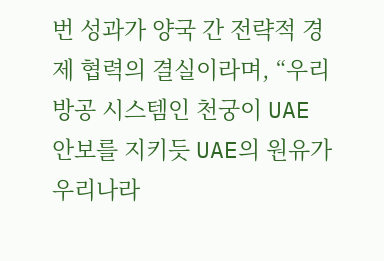번 성과가 양국 간 전략적 경제 협력의 결실이라며, “우리 방공 시스템인 천궁이 UAE 안보를 지키듯 UAE의 원유가 우리나라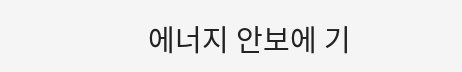에너지 안보에 기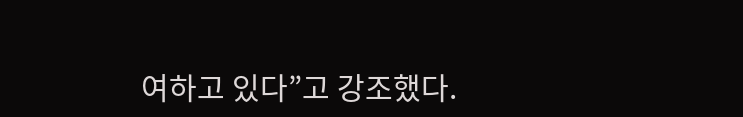여하고 있다”고 강조했다.